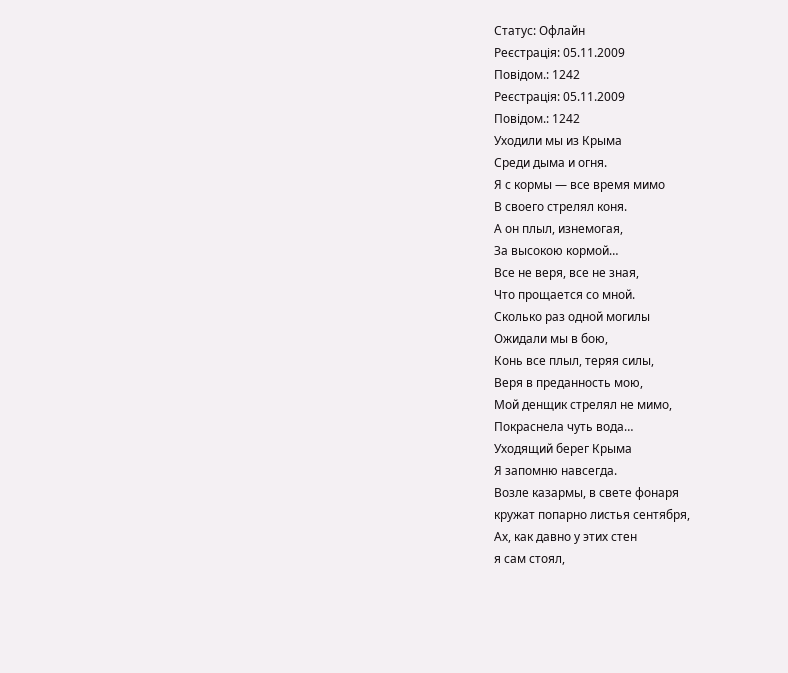Статус: Офлайн
Реєстрація: 05.11.2009
Повідом.: 1242
Реєстрація: 05.11.2009
Повідом.: 1242
Уходили мы из Крыма
Среди дыма и огня.
Я с кормы — все время мимо
В своего стрелял коня.
А он плыл, изнемогая,
За высокою кормой…
Все не веря, все не зная,
Что прощается со мной.
Сколько раз одной могилы
Ожидали мы в бою,
Конь все плыл, теряя силы,
Веря в преданность мою,
Мой денщик стрелял не мимо,
Покраснела чуть вода…
Уходящий берег Крыма
Я запомню навсегда.
Возле казармы, в свете фонаря
кружат попарно листья сентября,
Ах, как давно у этих стен
я сам стоял,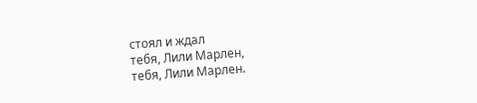стоял и ждал
тебя, Лили Марлен,
тебя, Лили Марлен.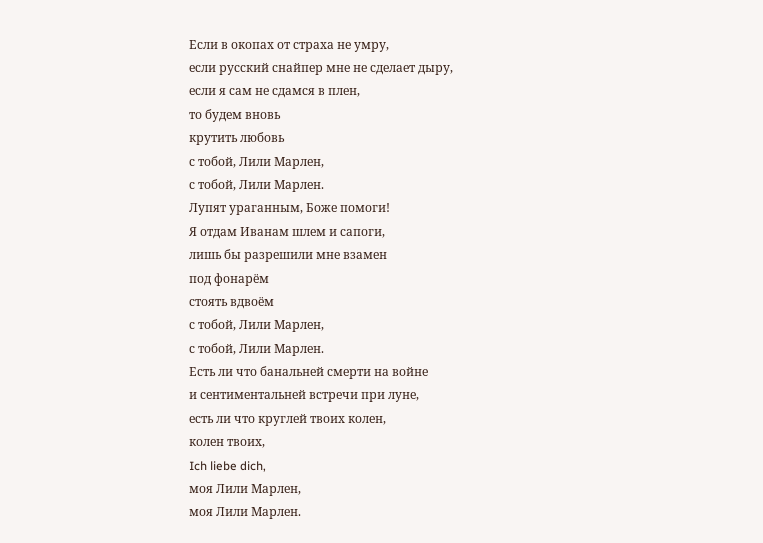Если в окопах от страха не умру,
если русский снайпер мне не сделает дыру,
если я сам не сдамся в плен,
то будем вновь
крутить любовь
с тобой, Лили Марлен,
с тобой, Лили Марлен.
Лупят ураганным, Боже помоги!
Я отдам Иванам шлем и сапоги,
лишь бы разрешили мне взамен
под фонарём
стоять вдвоём
с тобой, Лили Марлен,
с тобой, Лили Марлен.
Есть ли что банальней смерти на войне
и сентиментальней встречи при луне,
есть ли что круглей твоих колен,
колен твоих,
Ich liebe dich,
моя Лили Марлен,
моя Лили Марлен.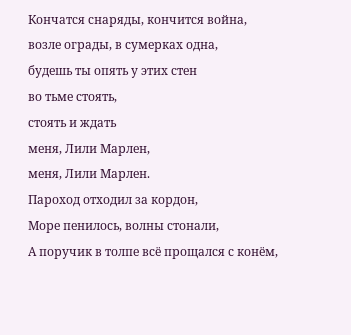Кончатся снаряды, кончится война,
возле ограды, в сумерках одна,
будешь ты опять у этих стен
во тьме стоять,
стоять и ждать
меня, Лили Марлен,
меня, Лили Марлен.
Пароход отходил за кордон,
Море пенилось, волны стонали,
А поручик в толпе всё прощался с конём,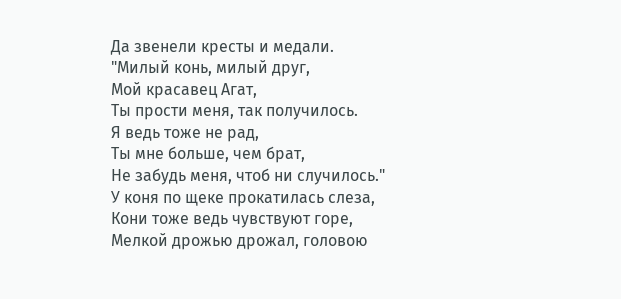Да звенели кресты и медали.
"Милый конь, милый друг,
Мой красавец Агат,
Ты прости меня, так получилось.
Я ведь тоже не рад,
Ты мне больше, чем брат,
Не забудь меня, чтоб ни случилось."
У коня по щеке прокатилась слеза,
Кони тоже ведь чувствуют горе,
Мелкой дрожью дрожал, головою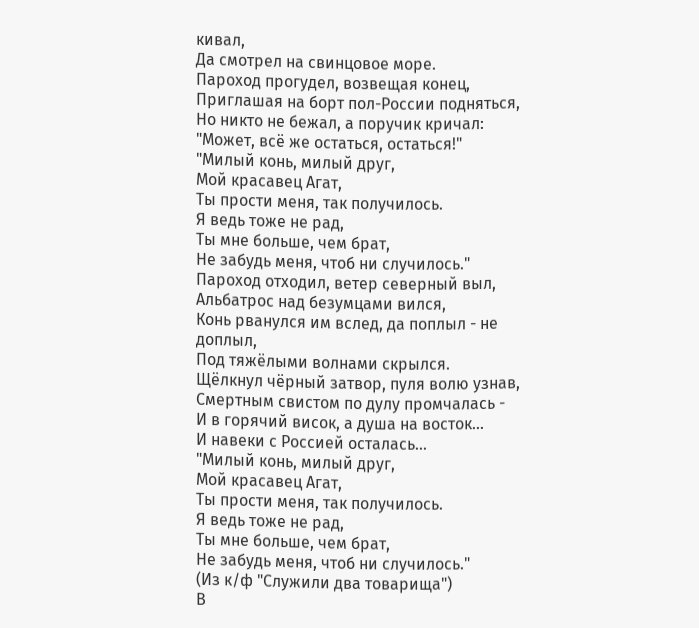кивал,
Да смотрел на свинцовое море.
Пароход прогудел, возвещая конец,
Приглашая на борт пол-России подняться,
Но никто не бежал, а поручик кричал:
"Может, всё же остаться, остаться!"
"Милый конь, милый друг,
Мой красавец Агат,
Ты прости меня, так получилось.
Я ведь тоже не рад,
Ты мне больше, чем брат,
Не забудь меня, чтоб ни случилось."
Пароход отходил, ветер северный выл,
Альбатрос над безумцами вился,
Конь рванулся им вслед, да поплыл - не доплыл,
Под тяжёлыми волнами скрылся.
Щёлкнул чёрный затвор, пуля волю узнав,
Смертным свистом по дулу промчалась -
И в горячий висок, а душа на восток...
И навеки с Россией осталась...
"Милый конь, милый друг,
Мой красавец Агат,
Ты прости меня, так получилось.
Я ведь тоже не рад,
Ты мне больше, чем брат,
Не забудь меня, чтоб ни случилось."
(Из к/ф "Служили два товарища")
В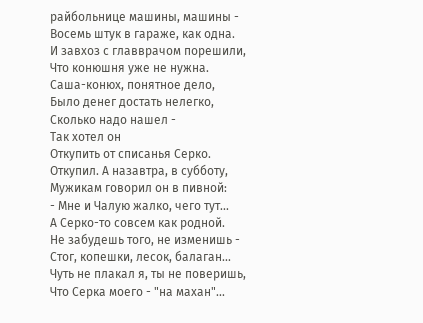райбольнице машины, машины -
Восемь штук в гараже, как одна.
И завхоз с главврачом порешили,
Что конюшня уже не нужна.
Саша-конюх, понятное дело,
Было денег достать нелегко,
Сколько надо нашел -
Так хотел он
Откупить от списанья Серко.
Откупил. А назавтра, в субботу,
Мужикам говорил он в пивной:
- Мне и Чалую жалко, чего тут...
А Серко-то совсем как родной.
Не забудешь того, не изменишь -
Стог, копешки, лесок, балаган...
Чуть не плакал я, ты не поверишь,
Что Серка моего - "на махан"...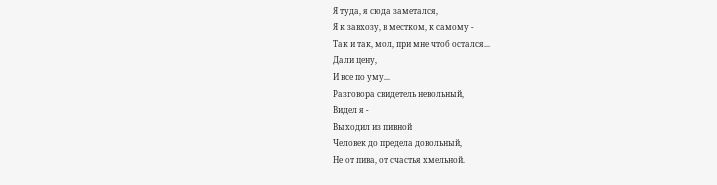Я туда, я сюда заметался,
Я к завхозу, в местком, к самому -
Так и так, мол, при мне чтоб остался...
Дали цену,
И все по уму...
Разговора свидетель невольный,
Видел я -
Выходил из пивной
Человек до предела довольный,
Не от пива, от счастья хмельной.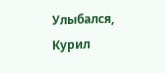Улыбался,
Курил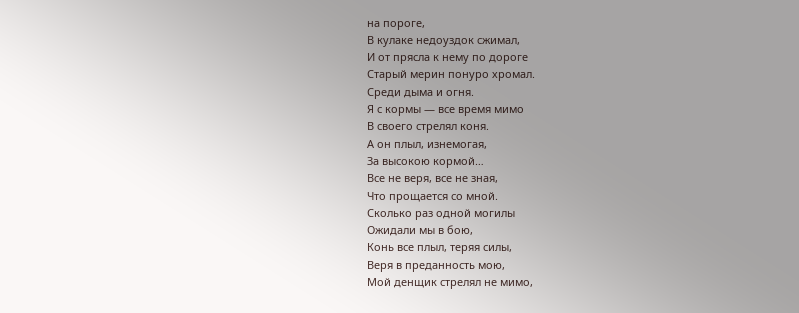на пороге,
В кулаке недоуздок сжимал,
И от прясла к нему по дороге
Старый мерин понуро хромал.
Среди дыма и огня.
Я с кормы — все время мимо
В своего стрелял коня.
А он плыл, изнемогая,
За высокою кормой…
Все не веря, все не зная,
Что прощается со мной.
Сколько раз одной могилы
Ожидали мы в бою,
Конь все плыл, теряя силы,
Веря в преданность мою,
Мой денщик стрелял не мимо,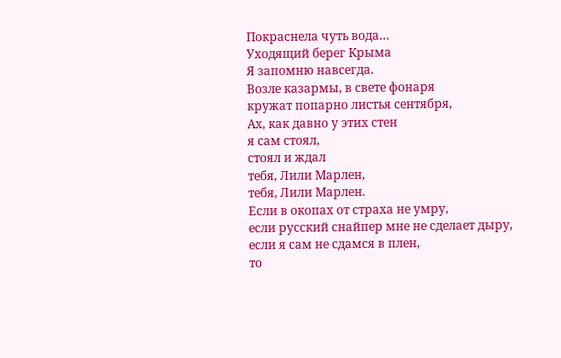Покраснела чуть вода…
Уходящий берег Крыма
Я запомню навсегда.
Возле казармы, в свете фонаря
кружат попарно листья сентября,
Ах, как давно у этих стен
я сам стоял,
стоял и ждал
тебя, Лили Марлен,
тебя, Лили Марлен.
Если в окопах от страха не умру,
если русский снайпер мне не сделает дыру,
если я сам не сдамся в плен,
то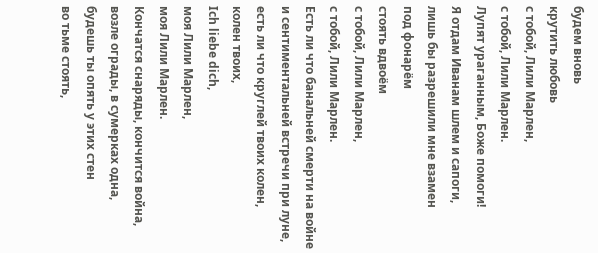будем вновь
крутить любовь
с тобой, Лили Марлен,
с тобой, Лили Марлен.
Лупят ураганным, Боже помоги!
Я отдам Иванам шлем и сапоги,
лишь бы разрешили мне взамен
под фонарём
стоять вдвоём
с тобой, Лили Марлен,
с тобой, Лили Марлен.
Есть ли что банальней смерти на войне
и сентиментальней встречи при луне,
есть ли что круглей твоих колен,
колен твоих,
Ich liebe dich,
моя Лили Марлен,
моя Лили Марлен.
Кончатся снаряды, кончится война,
возле ограды, в сумерках одна,
будешь ты опять у этих стен
во тьме стоять,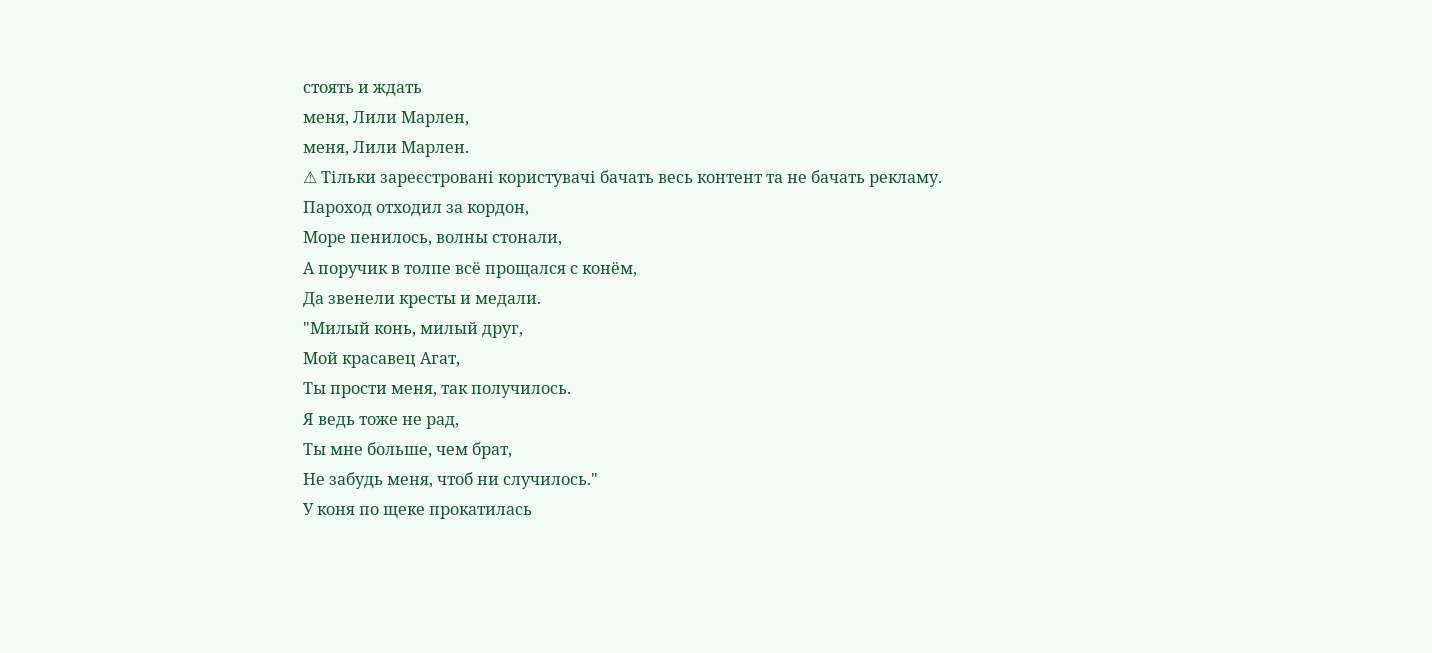стоять и ждать
меня, Лили Марлен,
меня, Лили Марлен.
⚠ Тільки зареєстровані користувачі бачать весь контент та не бачать рекламу.
Пароход отходил за кордон,
Море пенилось, волны стонали,
А поручик в толпе всё прощался с конём,
Да звенели кресты и медали.
"Милый конь, милый друг,
Мой красавец Агат,
Ты прости меня, так получилось.
Я ведь тоже не рад,
Ты мне больше, чем брат,
Не забудь меня, чтоб ни случилось."
У коня по щеке прокатилась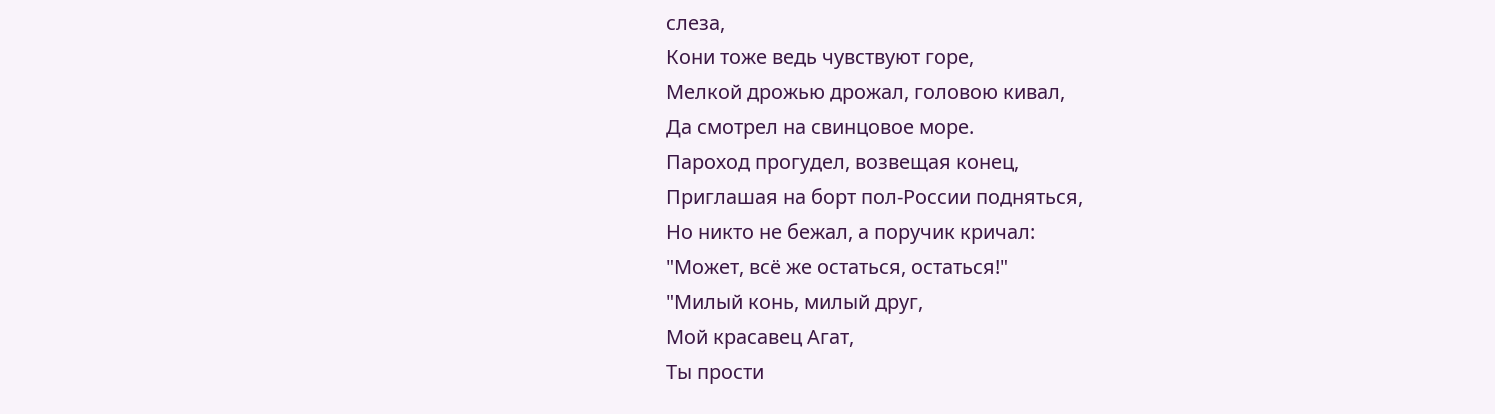слеза,
Кони тоже ведь чувствуют горе,
Мелкой дрожью дрожал, головою кивал,
Да смотрел на свинцовое море.
Пароход прогудел, возвещая конец,
Приглашая на борт пол-России подняться,
Но никто не бежал, а поручик кричал:
"Может, всё же остаться, остаться!"
"Милый конь, милый друг,
Мой красавец Агат,
Ты прости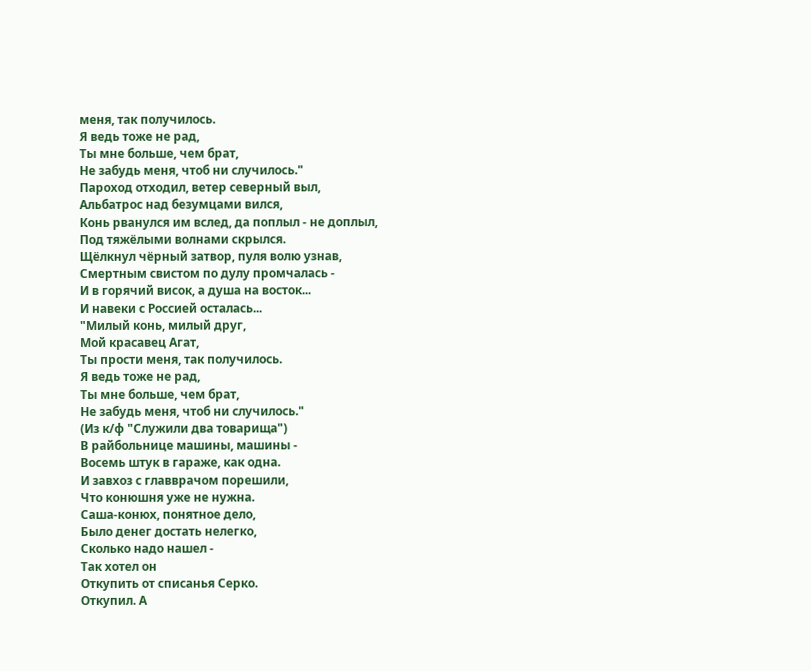меня, так получилось.
Я ведь тоже не рад,
Ты мне больше, чем брат,
Не забудь меня, чтоб ни случилось."
Пароход отходил, ветер северный выл,
Альбатрос над безумцами вился,
Конь рванулся им вслед, да поплыл - не доплыл,
Под тяжёлыми волнами скрылся.
Щёлкнул чёрный затвор, пуля волю узнав,
Смертным свистом по дулу промчалась -
И в горячий висок, а душа на восток...
И навеки с Россией осталась...
"Милый конь, милый друг,
Мой красавец Агат,
Ты прости меня, так получилось.
Я ведь тоже не рад,
Ты мне больше, чем брат,
Не забудь меня, чтоб ни случилось."
(Из к/ф "Служили два товарища")
В райбольнице машины, машины -
Восемь штук в гараже, как одна.
И завхоз с главврачом порешили,
Что конюшня уже не нужна.
Саша-конюх, понятное дело,
Было денег достать нелегко,
Сколько надо нашел -
Так хотел он
Откупить от списанья Серко.
Откупил. А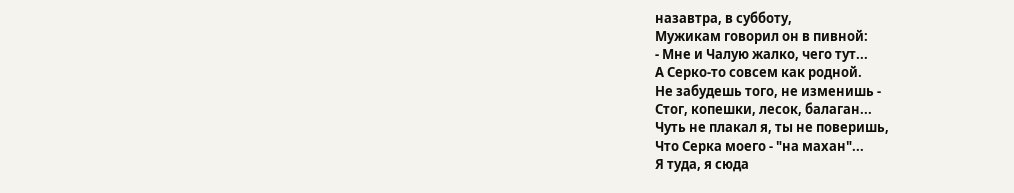назавтра, в субботу,
Мужикам говорил он в пивной:
- Мне и Чалую жалко, чего тут...
А Серко-то совсем как родной.
Не забудешь того, не изменишь -
Стог, копешки, лесок, балаган...
Чуть не плакал я, ты не поверишь,
Что Серка моего - "на махан"...
Я туда, я сюда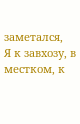заметался,
Я к завхозу, в местком, к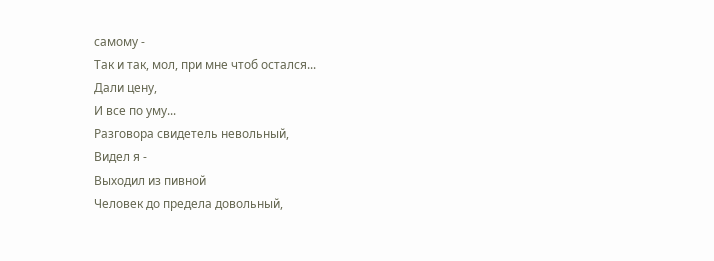самому -
Так и так, мол, при мне чтоб остался...
Дали цену,
И все по уму...
Разговора свидетель невольный,
Видел я -
Выходил из пивной
Человек до предела довольный,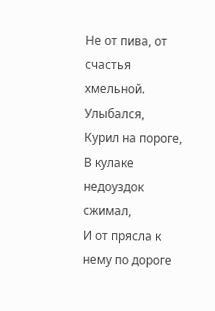Не от пива, от счастья хмельной.
Улыбался,
Курил на пороге,
В кулаке недоуздок сжимал,
И от прясла к нему по дороге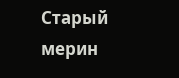Старый мерин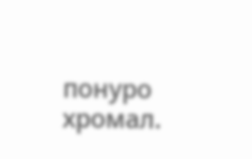понуро хромал.